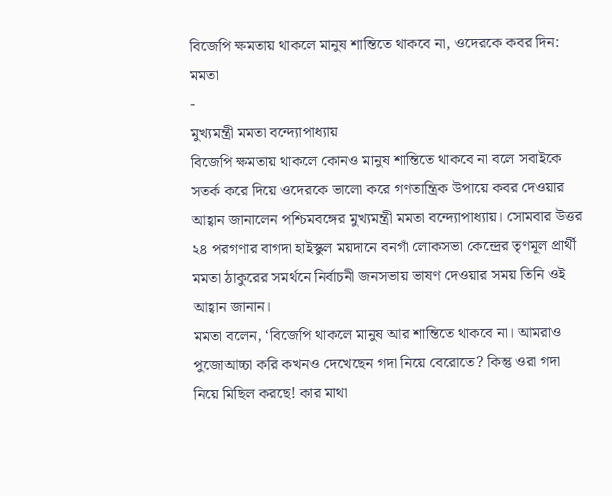বিজেপি ক্ষমতায় থাকলে মানুষ শান্তিতে থাকবে না, ওদেরকে কবর দিন: মমতা
-
মুখ্যমন্ত্রী মমতা বন্দ্যোপাধ্যায়
বিজেপি ক্ষমতায় থাকলে কোনও মানুষ শান্তিতে থাকবে না বলে সবাইকে সতর্ক করে দিয়ে ওদেরকে ভালো করে গণতান্ত্রিক উপায়ে কবর দেওয়ার আহ্বান জানালেন পশ্চিমবঙ্গের মুখ্যমন্ত্রী মমতা বন্দ্যোপাধ্যায়। সোমবার উত্তর ২৪ পরগণার বাগদা হাইস্কুল ময়দানে বনগাঁ লোকসভা কেন্দ্রের তৃণমূল প্রার্থী মমতা ঠাকুরের সমর্থনে নির্বাচনী জনসভায় ভাষণ দেওয়ার সময় তিনি ওই আহ্বান জানান।
মমতা বলেন, ‘বিজেপি থাকলে মানুষ আর শান্তিতে থাকবে না। আমরাও পুজোআচ্চা করি কখনও দেখেছেন গদা নিয়ে বেরোতে? কিন্তু ওরা গদা নিয়ে মিছিল করছে! কার মাথা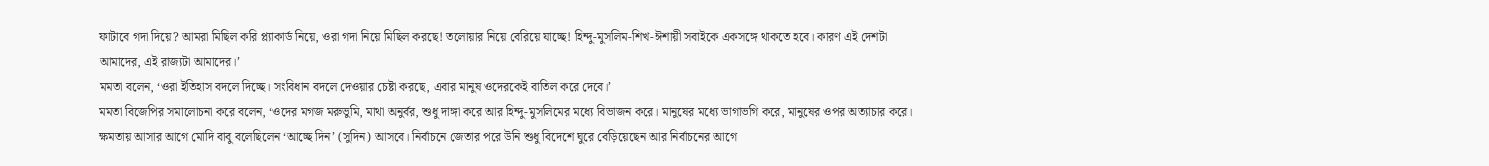ফাটাবে গদা দিয়ে? আমরা মিছিল করি প্ল্যাকার্ড নিয়ে, ওরা গদা নিয়ে মিছিল করছে! তলোয়ার নিয়ে বেরিয়ে যাচ্ছে! হিন্দু-মুসলিম-শিখ-ঈশায়ী সবাইকে একসঙ্গে থাকতে হবে। কারণ এই দেশটা আমাদের, এই রাজ্যটা আমাদের।’
মমতা বলেন, ‘ওরা ইতিহাস বদলে দিচ্ছে। সংবিধান বদলে দেওয়ার চেষ্টা করছে, এবার মানুষ ওদেরকেই বাতিল করে দেবে।’
মমতা বিজেপির সমালোচনা করে বলেন, ‘ওদের মগজ মরুভুমি, মাথা অনুর্বর, শুধু দাঙ্গা করে আর হিন্দু-মুসলিমের মধ্যে বিভাজন করে। মানুষের মধ্যে ভাগাভগি করে, মানুষের ওপর অত্যাচার করে। ক্ষমতায় আসার আগে মোদি বাবু বলেছিলেন ‘আচ্ছে দিন’ (সুদিন) আসবে। নির্বাচনে জেতার পরে উনি শুধু বিদেশে ঘুরে বেড়িয়েছেন আর নির্বাচনের আগে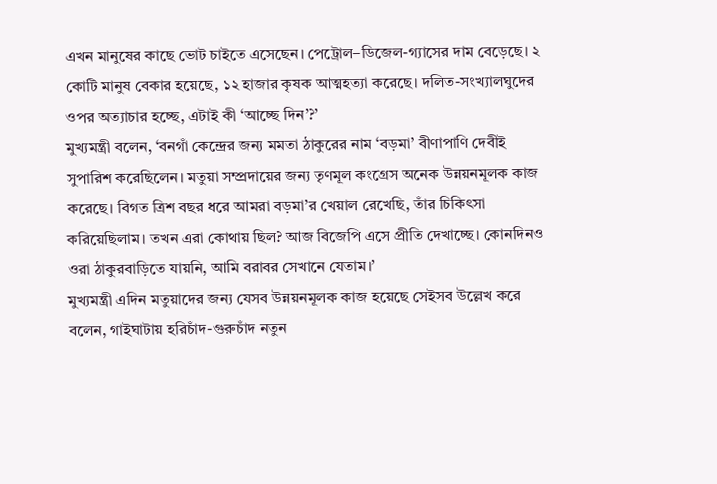এখন মানুষের কাছে ভোট চাইতে এসেছেন। পেট্রোল–ডিজেল-গ্যাসের দাম বেড়েছে। ২ কোটি মানুষ বেকার হয়েছে, ১২ হাজার কৃষক আত্মহত্যা করেছে। দলিত-সংখ্যালঘুদের ওপর অত্যাচার হচ্ছে, এটাই কী ‘আচ্ছে দিন’?’
মুখ্যমন্ত্রী বলেন, ‘বনগাঁ কেন্দ্রের জন্য মমতা ঠাকুরের নাম ‘বড়মা’ বীণাপাণি দেবীই সুপারিশ করেছিলেন। মতুয়া সম্প্রদায়ের জন্য তৃণমূল কংগ্রেস অনেক উন্নয়নমূলক কাজ করেছে। বিগত ত্রিশ বছর ধরে আমরা বড়মা’র খেয়াল রেখেছি, তাঁর চিকিৎসা করিয়েছিলাম। তখন এরা কোথায় ছিল? আজ বিজেপি এসে প্রীতি দেখাচ্ছে। কোনদিনও ওরা ঠাকুরবাড়িতে যায়নি, আমি বরাবর সেখানে যেতাম।’
মুখ্যমন্ত্রী এদিন মতুয়াদের জন্য যেসব উন্নয়নমূলক কাজ হয়েছে সেইসব উল্লেখ করে বলেন, গাইঘাটায় হরিচাঁদ-গুরুচাঁদ নতুন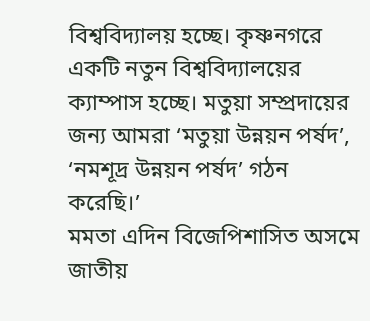বিশ্ববিদ্যালয় হচ্ছে। কৃষ্ণনগরে একটি নতুন বিশ্ববিদ্যালয়ের ক্যাম্পাস হচ্ছে। মতুয়া সম্প্রদায়ের জন্য আমরা ‘মতুয়া উন্নয়ন পর্ষদ’, ‘নমশূদ্র উন্নয়ন পর্ষদ’ গঠন করেছি।’
মমতা এদিন বিজেপিশাসিত অসমে জাতীয়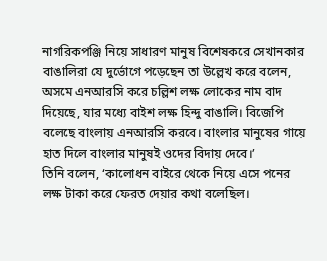নাগরিকপঞ্জি নিয়ে সাধারণ মানুষ বিশেষকরে সেখানকার বাঙালিরা যে দুর্ভোগে পড়েছেন তা উল্লেখ করে বলেন, অসমে এনআরসি করে চল্লিশ লক্ষ লোকের নাম বাদ দিয়েছে, যার মধ্যে বাইশ লক্ষ হিন্দু বাঙালি। বিজেপি বলেছে বাংলায় এনআরসি করবে। বাংলার মানুষের গায়ে হাত দিলে বাংলার মানুষই ওদের বিদায় দেবে।’
তিনি বলেন, ‘কালোধন বাইরে থেকে নিয়ে এসে পনের লক্ষ টাকা করে ফেরত দেয়ার কথা বলেছিল।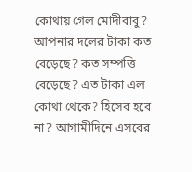কোথায় গেল মোদীবাবু? আপনার দলের টাকা কত বেড়েছে? কত সম্পত্তি বেড়েছে? এত টাকা এল কোথা থেকে? হিসেব হবে না? আগামীদিনে এসবের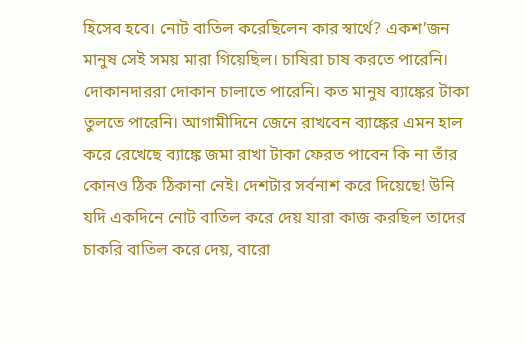হিসেব হবে। নোট বাতিল করেছিলেন কার স্বার্থে? একশ’জন মানুষ সেই সময় মারা গিয়েছিল। চাষিরা চাষ করতে পারেনি। দোকানদাররা দোকান চালাতে পারেনি। কত মানুষ ব্যাঙ্কের টাকা তুলতে পারেনি। আগামীদিনে জেনে রাখবেন ব্যাঙ্কের এমন হাল করে রেখেছে ব্যাঙ্কে জমা রাখা টাকা ফেরত পাবেন কি না তাঁর কোনও ঠিক ঠিকানা নেই। দেশটার সর্বনাশ করে দিয়েছে! উনি যদি একদিনে নোট বাতিল করে দেয় যারা কাজ করছিল তাদের চাকরি বাতিল করে দেয়, বারো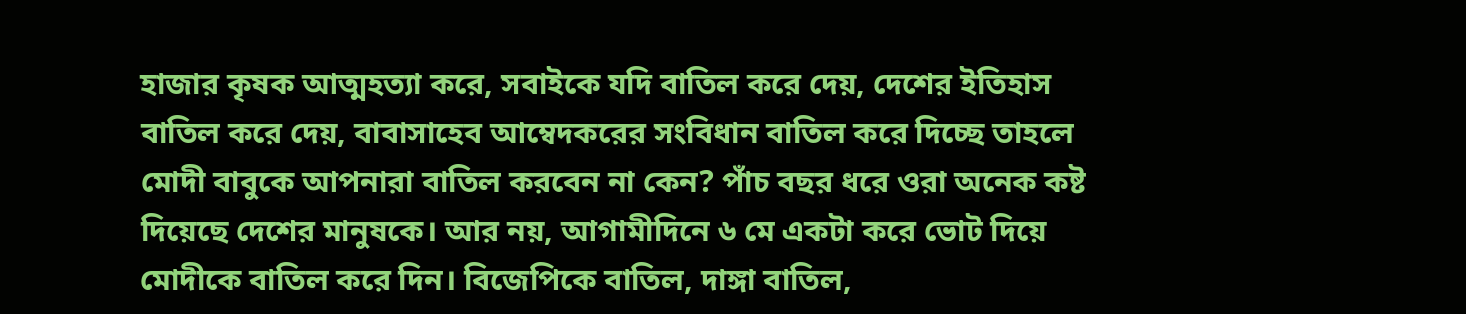হাজার কৃষক আত্মহত্যা করে, সবাইকে যদি বাতিল করে দেয়, দেশের ইতিহাস বাতিল করে দেয়, বাবাসাহেব আম্বেদকরের সংবিধান বাতিল করে দিচ্ছে তাহলে মোদী বাবুকে আপনারা বাতিল করবেন না কেন? পাঁচ বছর ধরে ওরা অনেক কষ্ট দিয়েছে দেশের মানুষকে। আর নয়, আগামীদিনে ৬ মে একটা করে ভোট দিয়ে মোদীকে বাতিল করে দিন। বিজেপিকে বাতিল, দাঙ্গা বাতিল,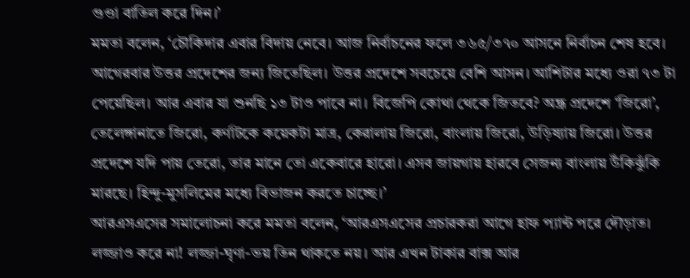গুণ্ডা বাতিল করে দিন।’
মমতা বলেন, ‘চৌকিদার এবার বিদায় নেবে। আজ নির্বাচনের ফলে ৩৬৫/৩৭০ আসনে নির্বাচন শেষ হবে। আগেরবার উত্তর প্রদেশের জন্য জিতেছিল। উত্তর প্রদেশে সবচেয়ে বেশি আসন। আশিটার মধ্যে ওরা ৭৩ টা পেয়েছিল। আর এবার যা শুনছি ১৩ টাও পাবে না। বিজেপি কোথা থেকে জিতবে? অন্ধ্র প্রদেশে ‘জিরো’, তেলেঙ্গানাতে জিরো, কর্ণাটকে কয়েকটা মাত্র, কেরালায় জিরো, বাংলায় জিরো, উড়িষ্যায় জিরো। উত্তর প্রদেশে যদি পায় তেরো, তার মানে তো একেবারে হারো। এসব জায়গায় হারবে সেজন্য বাংলায় উঁকিঝুঁকি মারছে। হিন্দু-মুসলিমের মধ্যে বিভাজন করতে চাচ্ছে।’
আরএসএসের সমালোচনা করে মমতা বলেন, ‘আরএসএসের প্রচারকরা আগে হাফ প্যান্ট পরে দৌড়াত। লজ্জাও করে না! লজ্জা-ঘৃণা-ভয় তিন থাকতে নয়। আর এখন টাকার বাক্স আর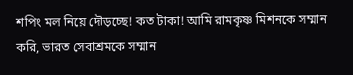শপিং মল নিয়ে দৌড়চ্ছে! কত টাকা! আমি রামকৃষ্ণ মিশনকে সম্মান করি, ভারত সেবাশ্রমকে সম্মান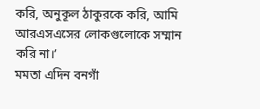করি, অনুকূল ঠাকুরকে করি, আমি আরএসএসের লোকগুলোকে সম্মান করি না।’
মমতা এদিন বনগাঁ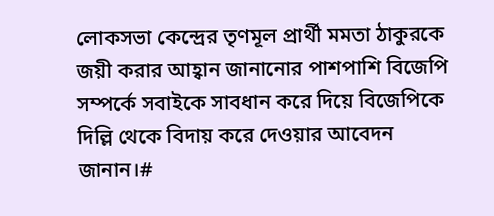লোকসভা কেন্দ্রের তৃণমূল প্রার্থী মমতা ঠাকুরকে জয়ী করার আহ্বান জানানোর পাশপাশি বিজেপি সম্পর্কে সবাইকে সাবধান করে দিয়ে বিজেপিকে দিল্লি থেকে বিদায় করে দেওয়ার আবেদন জানান।#